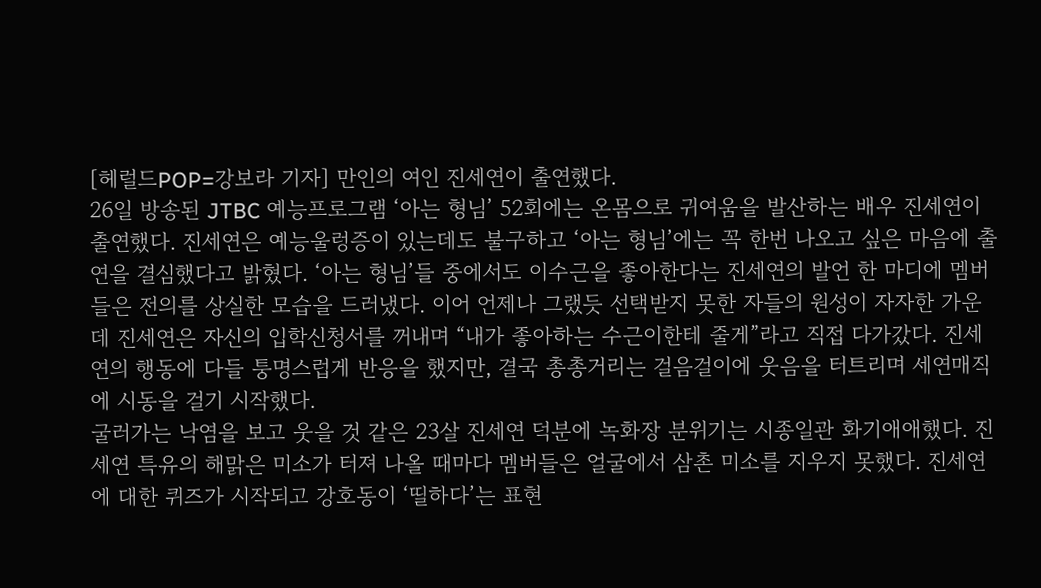[헤럴드POP=강보라 기자] 만인의 여인 진세연이 출연했다.
26일 방송된 JTBC 예능프로그램 ‘아는 형님’ 52회에는 온몸으로 귀여움을 발산하는 배우 진세연이 출연했다. 진세연은 예능울렁증이 있는데도 불구하고 ‘아는 형님’에는 꼭 한번 나오고 싶은 마음에 출연을 결심했다고 밝혔다. ‘아는 형님’들 중에서도 이수근을 좋아한다는 진세연의 발언 한 마디에 멤버들은 전의를 상실한 모습을 드러냈다. 이어 언제나 그랬듯 선택받지 못한 자들의 원성이 자자한 가운데 진세연은 자신의 입학신청서를 꺼내며 “내가 좋아하는 수근이한테 줄게”라고 직접 다가갔다. 진세연의 행동에 다들 퉁명스럽게 반응을 했지만, 결국 총총거리는 걸음걸이에 웃음을 터트리며 세연매직에 시동을 걸기 시작했다.
굴러가는 낙염을 보고 웃을 것 같은 23살 진세연 덕분에 녹화장 분위기는 시종일관 화기애애했다. 진세연 특유의 해맑은 미소가 터져 나올 때마다 멤버들은 얼굴에서 삼촌 미소를 지우지 못했다. 진세연에 대한 퀴즈가 시작되고 강호동이 ‘띨하다’는 표현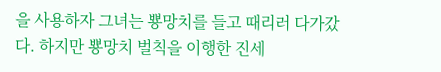을 사용하자 그녀는 뿅망치를 들고 때리러 다가갔다. 하지만 뿅망치 벌칙을 이행한 진세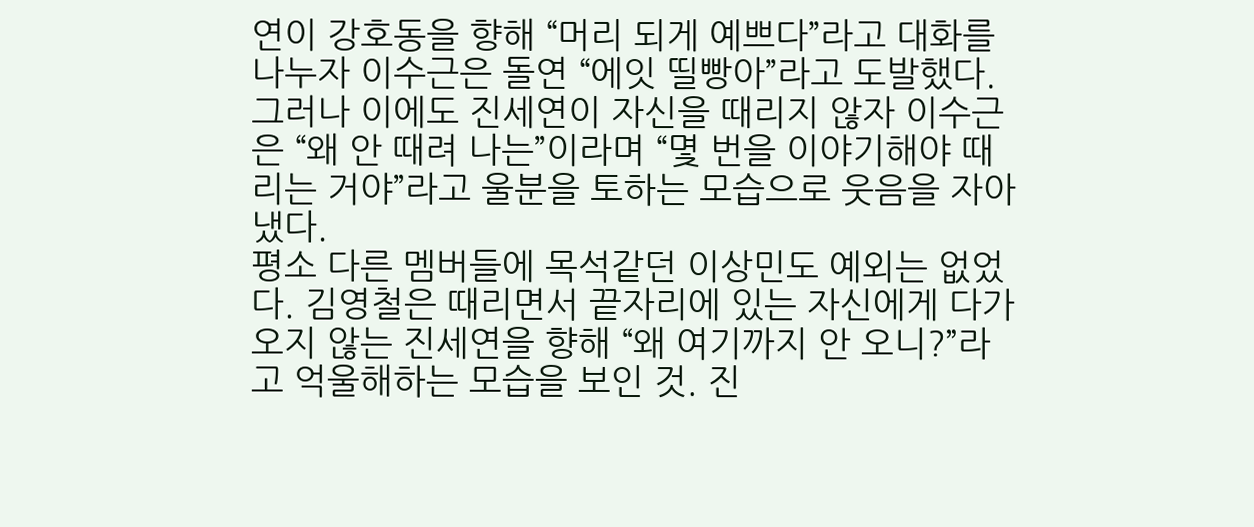연이 강호동을 향해 “머리 되게 예쁘다”라고 대화를 나누자 이수근은 돌연 “에잇 띨빵아”라고 도발했다. 그러나 이에도 진세연이 자신을 때리지 않자 이수근은 “왜 안 때려 나는”이라며 “몇 번을 이야기해야 때리는 거야”라고 울분을 토하는 모습으로 웃음을 자아냈다.
평소 다른 멤버들에 목석같던 이상민도 예외는 없었다. 김영철은 때리면서 끝자리에 있는 자신에게 다가오지 않는 진세연을 향해 “왜 여기까지 안 오니?”라고 억울해하는 모습을 보인 것. 진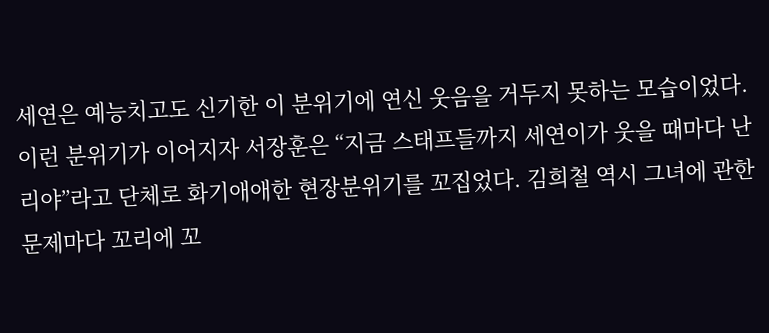세연은 예능치고도 신기한 이 분위기에 연신 웃음을 거두지 못하는 모습이었다. 이런 분위기가 이어지자 서장훈은 “지금 스태프들까지 세연이가 웃을 때마다 난리야”라고 단체로 화기애애한 현장분위기를 꼬집었다. 김희철 역시 그녀에 관한 문제마다 꼬리에 꼬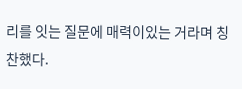리를 잇는 질문에 매력이있는 거라며 칭찬했다.